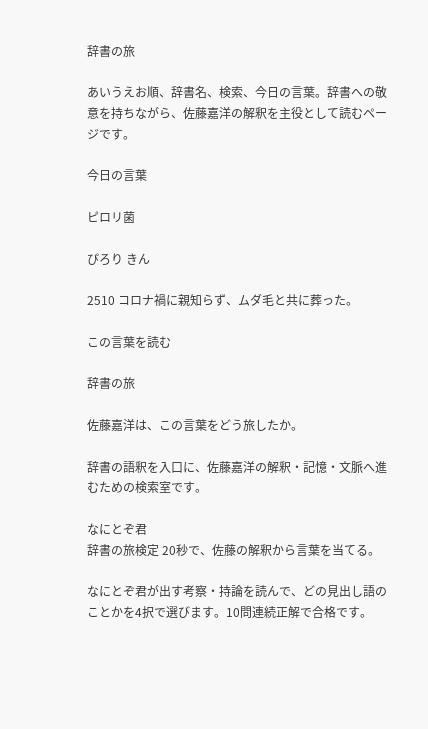辞書の旅

あいうえお順、辞書名、検索、今日の言葉。辞書への敬意を持ちながら、佐藤嘉洋の解釈を主役として読むページです。

今日の言葉

ピロリ菌

ぴろり きん

2510 コロナ禍に親知らず、ムダ毛と共に葬った。

この言葉を読む

辞書の旅

佐藤嘉洋は、この言葉をどう旅したか。

辞書の語釈を入口に、佐藤嘉洋の解釈・記憶・文脈へ進むための検索室です。

なにとぞ君
辞書の旅検定 20秒で、佐藤の解釈から言葉を当てる。

なにとぞ君が出す考察・持論を読んで、どの見出し語のことかを4択で選びます。10問連続正解で合格です。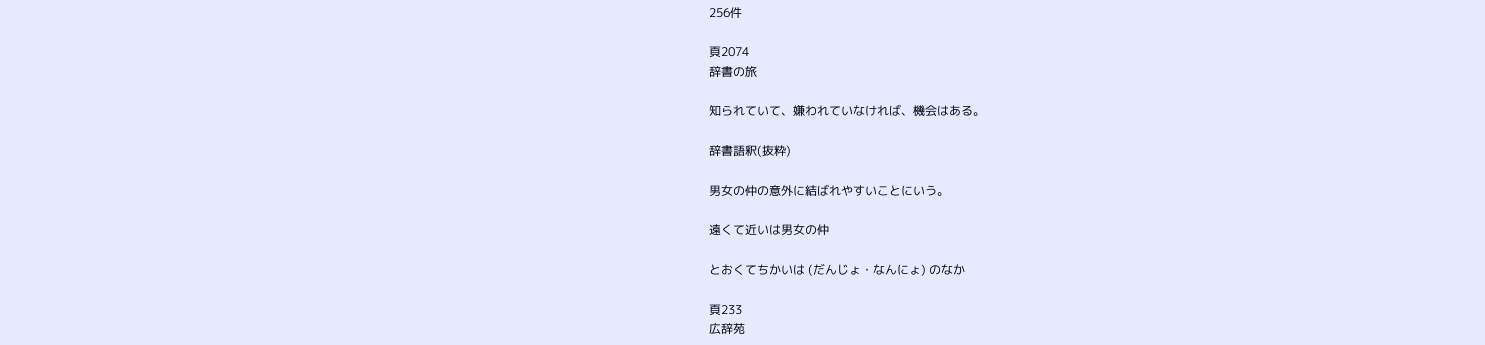256件

頁2074
辞書の旅

知られていて、嫌われていなければ、機会はある。

辞書語釈(抜粋)

男女の仲の意外に結ばれやすいことにいう。

遠くて近いは男女の仲

とおくてちかいは (だんじょ・なんにょ) のなか

頁233
広辞苑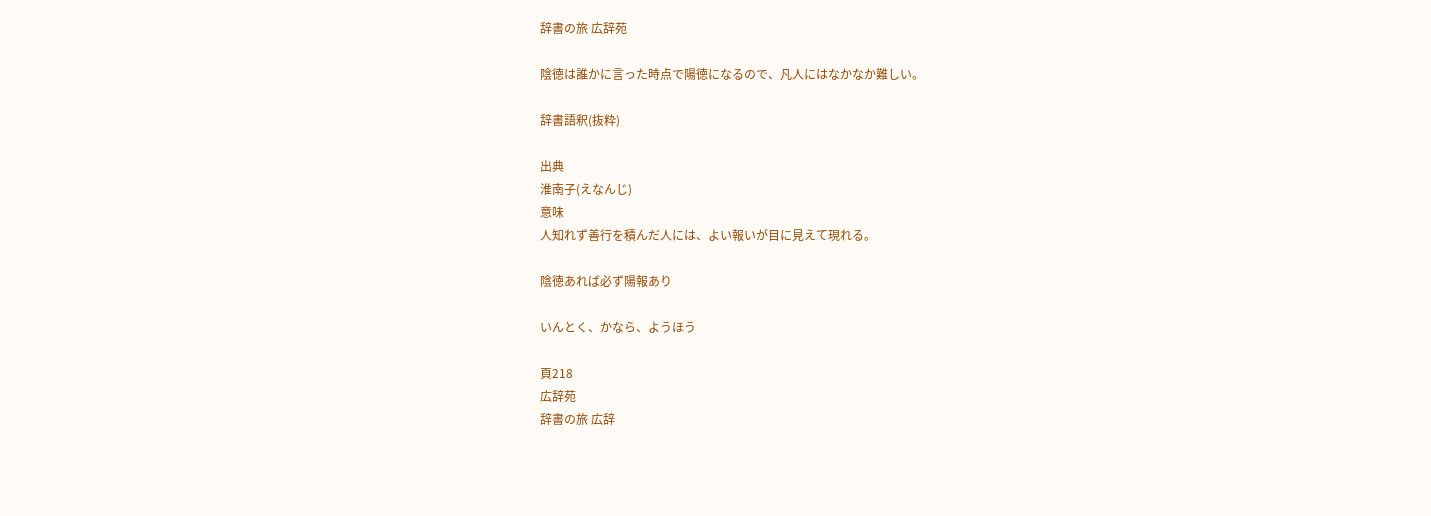辞書の旅 広辞苑

陰徳は誰かに言った時点で陽徳になるので、凡人にはなかなか難しい。

辞書語釈(抜粋)

出典
淮南子(えなんじ)
意味
人知れず善行を積んだ人には、よい報いが目に見えて現れる。

陰徳あれば必ず陽報あり

いんとく、かなら、ようほう

頁218
広辞苑
辞書の旅 広辞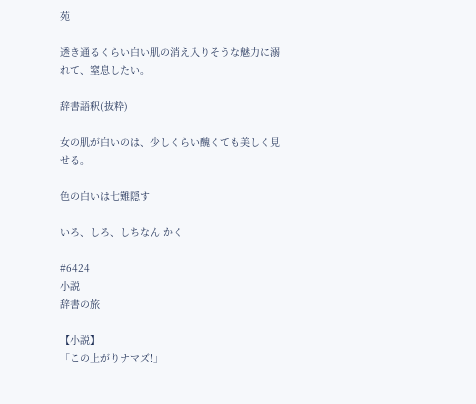苑

透き通るくらい白い肌の消え入りそうな魅力に溺れて、窒息したい。

辞書語釈(抜粋)

女の肌が白いのは、少しくらい醜くても美しく見せる。

色の白いは七難隠す

いろ、しろ、しちなん かく

#6424
小説
辞書の旅

【小説】
「この上がりナマズ!」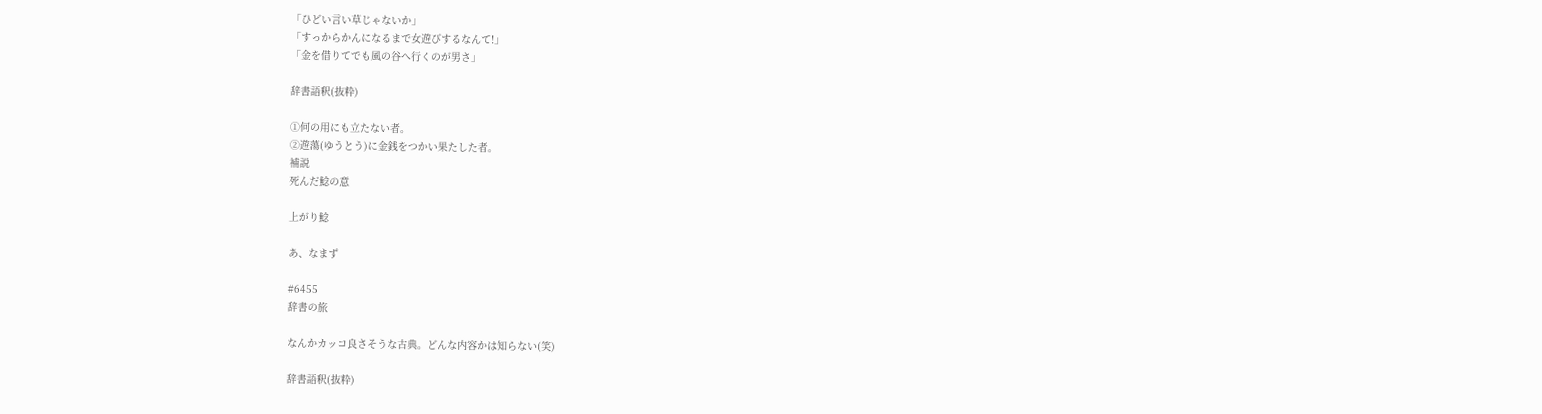「ひどい言い草じゃないか」
「すっからかんになるまで女遊びするなんて!」
「金を借りてでも風の谷へ行くのが男さ」

辞書語釈(抜粋)

①何の用にも立たない者。
②遊蕩(ゆうとう)に金銭をつかい果たした者。
補説
死んだ鯰の意

上がり鯰

あ、なまず

#6455
辞書の旅

なんかカッコ良さそうな古典。どんな内容かは知らない(笑)

辞書語釈(抜粋)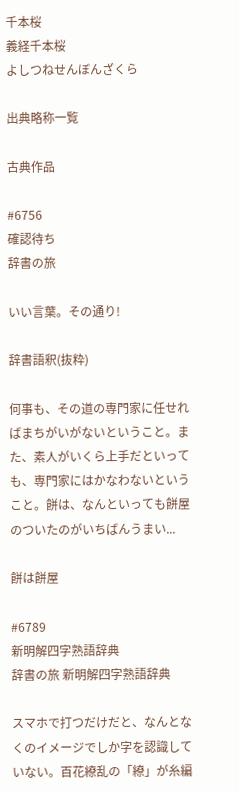千本桜
義経千本桜
よしつねせんぼんざくら

出典略称一覧

古典作品

#6756
確認待ち
辞書の旅

いい言葉。その通り!

辞書語釈(抜粋)

何事も、その道の専門家に任せればまちがいがないということ。また、素人がいくら上手だといっても、専門家にはかなわないということ。餅は、なんといっても餅屋のついたのがいちばんうまい...

餅は餅屋

#6789
新明解四字熟語辞典
辞書の旅 新明解四字熟語辞典

スマホで打つだけだと、なんとなくのイメージでしか字を認識していない。百花繚乱の「繚」が糸編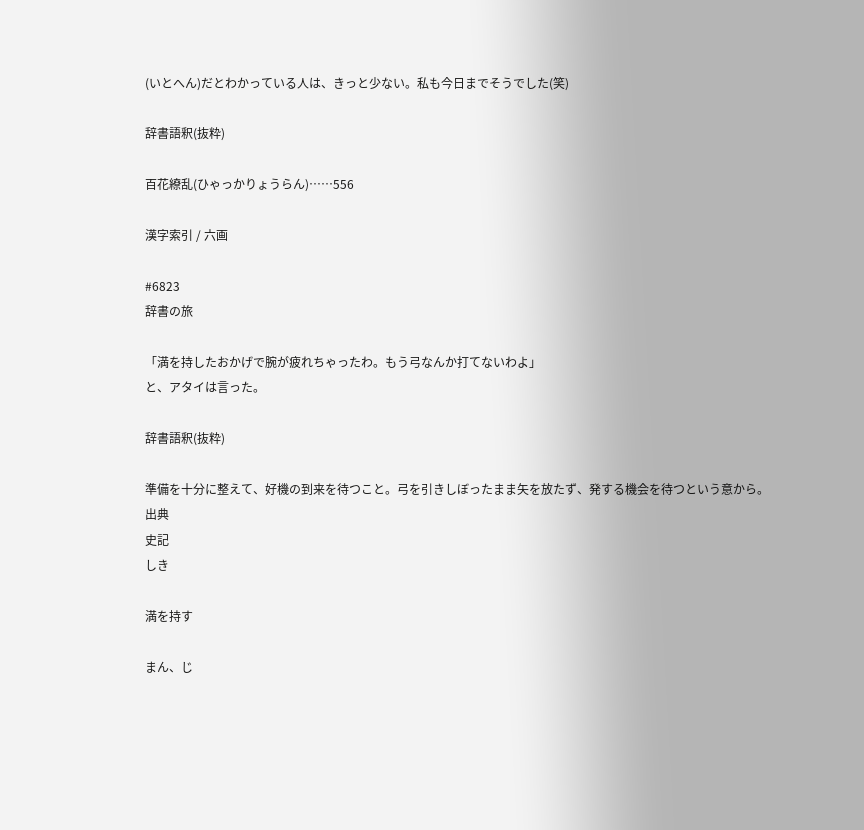(いとへん)だとわかっている人は、きっと少ない。私も今日までそうでした(笑)

辞書語釈(抜粋)

百花繚乱(ひゃっかりょうらん)……556

漢字索引 / 六画

#6823
辞書の旅

「満を持したおかげで腕が疲れちゃったわ。もう弓なんか打てないわよ」
と、アタイは言った。

辞書語釈(抜粋)

準備を十分に整えて、好機の到来を待つこと。弓を引きしぼったまま矢を放たず、発する機会を待つという意から。
出典
史記
しき

満を持す

まん、じ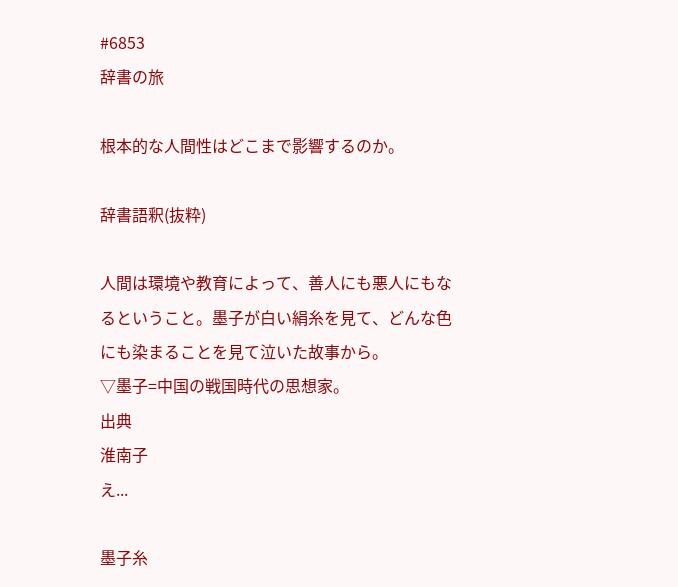#6853
辞書の旅

根本的な人間性はどこまで影響するのか。

辞書語釈(抜粋)

人間は環境や教育によって、善人にも悪人にもなるということ。墨子が白い絹糸を見て、どんな色にも染まることを見て泣いた故事から。
▽墨子=中国の戦国時代の思想家。
出典
淮南子
え...

墨子糸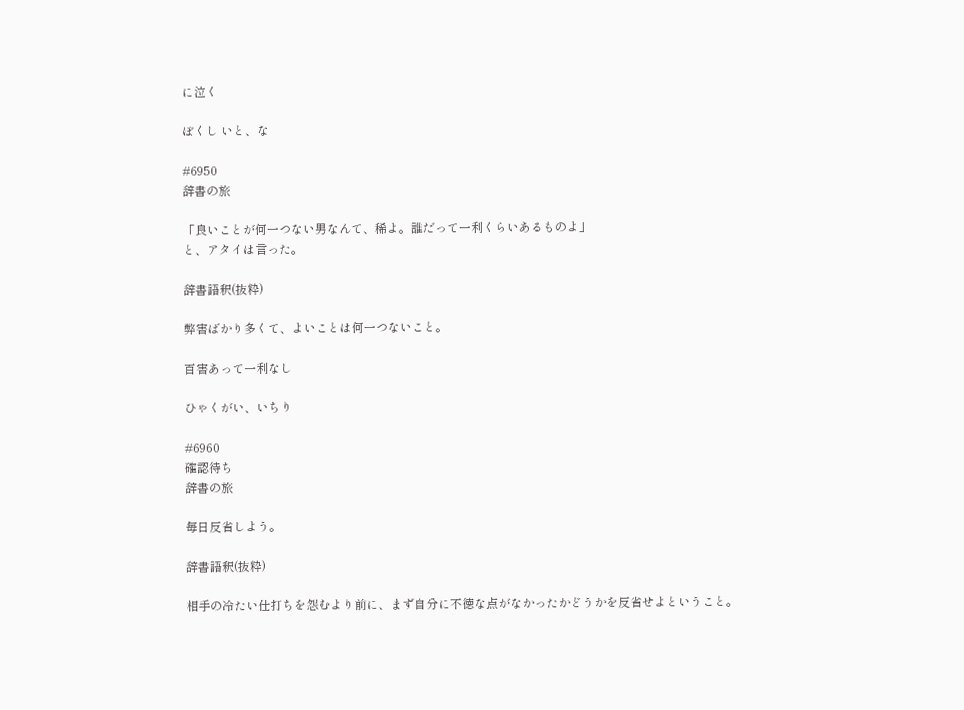に泣く

ぼくし いと、な

#6950
辞書の旅

「良いことが何一つない男なんて、稀よ。誰だって一利くらいあるものよ」
と、アタイは言った。

辞書語釈(抜粋)

弊害ばかり多くて、よいことは何一つないこと。

百害あって一利なし

ひゃくがい、いちり

#6960
確認待ち
辞書の旅

毎日反省しよう。

辞書語釈(抜粋)

相手の冷たい仕打ちを怨むより前に、まず自分に不徳な点がなかったかどうかを反省せよということ。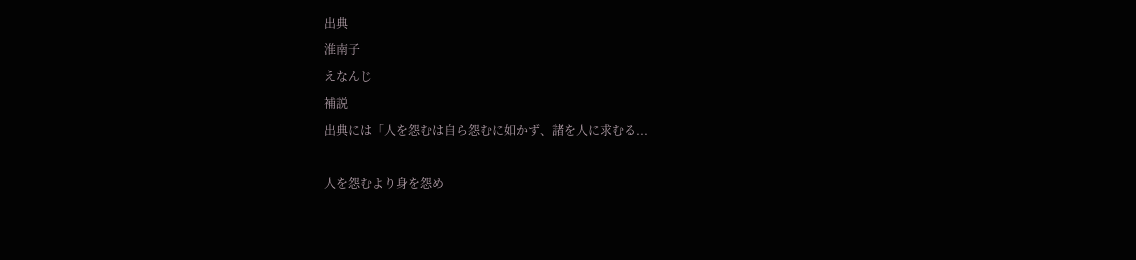出典
淮南子
えなんじ
補説
出典には「人を怨むは自ら怨むに如かず、諸を人に求むる...

人を怨むより身を怨め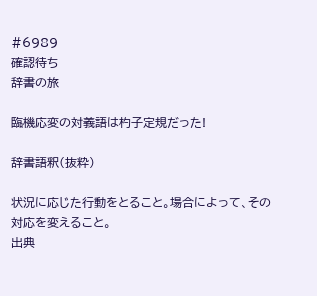#6989
確認待ち
辞書の旅

臨機応変の対義語は杓子定規だった!

辞書語釈(抜粋)

状況に応じた行動をとること。場合によって、その対応を変えること。
出典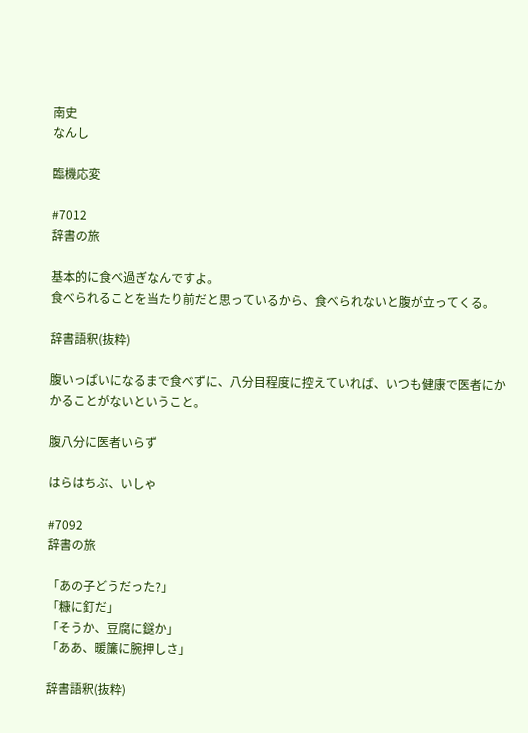南史
なんし

臨機応変

#7012
辞書の旅

基本的に食べ過ぎなんですよ。
食べられることを当たり前だと思っているから、食べられないと腹が立ってくる。

辞書語釈(抜粋)

腹いっぱいになるまで食べずに、八分目程度に控えていれば、いつも健康で医者にかかることがないということ。

腹八分に医者いらず

はらはちぶ、いしゃ

#7092
辞書の旅

「あの子どうだった?」
「糠に釘だ」
「そうか、豆腐に鎹か」
「ああ、暖簾に腕押しさ」

辞書語釈(抜粋)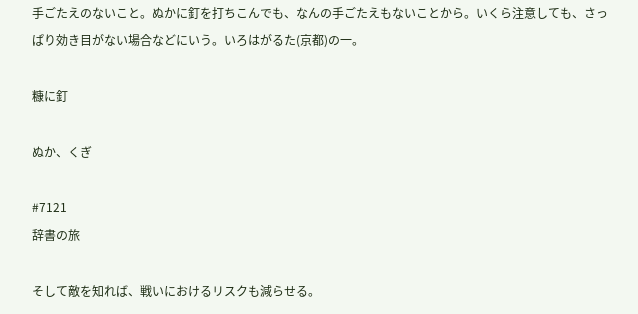手ごたえのないこと。ぬかに釘を打ちこんでも、なんの手ごたえもないことから。いくら注意しても、さっぱり効き目がない場合などにいう。いろはがるた(京都)の一。

糠に釘

ぬか、くぎ

#7121
辞書の旅

そして敵を知れば、戦いにおけるリスクも減らせる。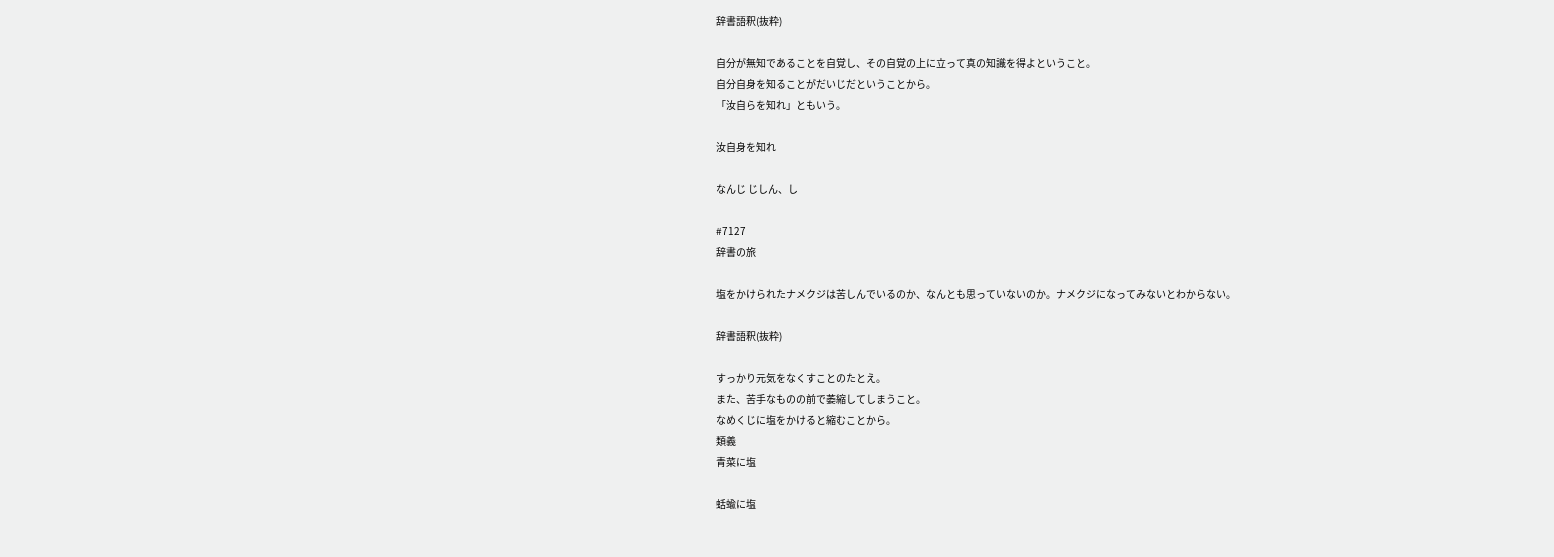辞書語釈(抜粋)

自分が無知であることを自覚し、その自覚の上に立って真の知識を得よということ。
自分自身を知ることがだいじだということから。
「汝自らを知れ」ともいう。

汝自身を知れ

なんじ じしん、し

#7127
辞書の旅

塩をかけられたナメクジは苦しんでいるのか、なんとも思っていないのか。ナメクジになってみないとわからない。

辞書語釈(抜粋)

すっかり元気をなくすことのたとえ。
また、苦手なものの前で萎縮してしまうこと。
なめくじに塩をかけると縮むことから。
類義
青菜に塩

蛞蝓に塩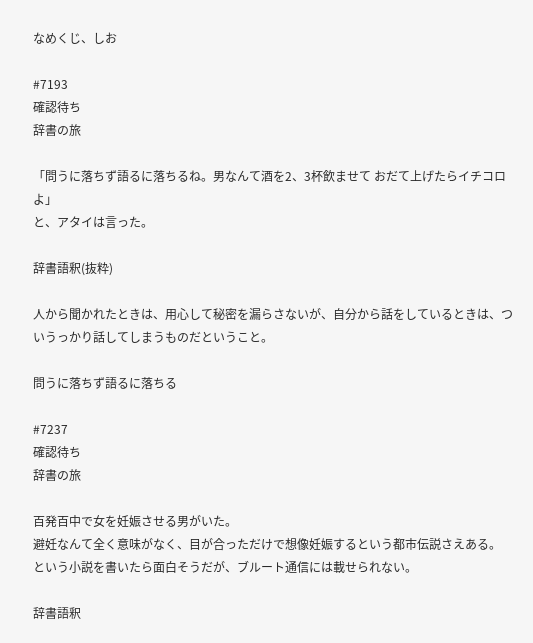なめくじ、しお

#7193
確認待ち
辞書の旅

「問うに落ちず語るに落ちるね。男なんて酒を2、3杯飲ませて おだて上げたらイチコロよ」
と、アタイは言った。

辞書語釈(抜粋)

人から聞かれたときは、用心して秘密を漏らさないが、自分から話をしているときは、ついうっかり話してしまうものだということ。

問うに落ちず語るに落ちる

#7237
確認待ち
辞書の旅

百発百中で女を妊娠させる男がいた。
避妊なんて全く意味がなく、目が合っただけで想像妊娠するという都市伝説さえある。
という小説を書いたら面白そうだが、ブルート通信には載せられない。

辞書語釈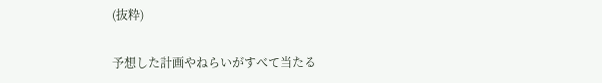(抜粋)

予想した計画やねらいがすべて当たる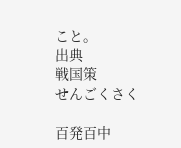こと。
出典
戦国策
せんごくさく

百発百中